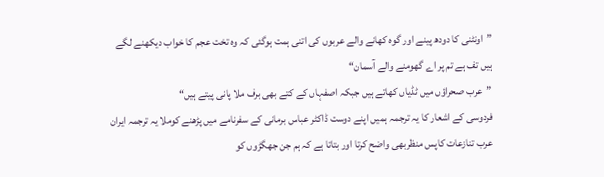”اونٹنی کا دودھ پینے اور گوہ کھانے والے عربوں کی اتنی ہمت ہوگئی کہ وہ تخت عجم کا خواب دیکھنے لگے ہیں تف ہے تم پر اے گھومنے والے آسمان“
”عرب صحراؤں میں ٹڈیاں کھاتے ہیں جبکہ اصفہاں کے کتے بھی برف ملا پانی پیتے ہیں“
فردوسی کے اشعار کا یہ ترجمہ ہمیں اپنے دوست ڈاکٹر عباس برمانی کے سفرنامے میں پڑھنے کوملا یہ ترجمہ ایران عرب تنازعات کاپس منظربھی واضح کرتا اور بتاتا ہے کہ ہم جن جھگڑوں کو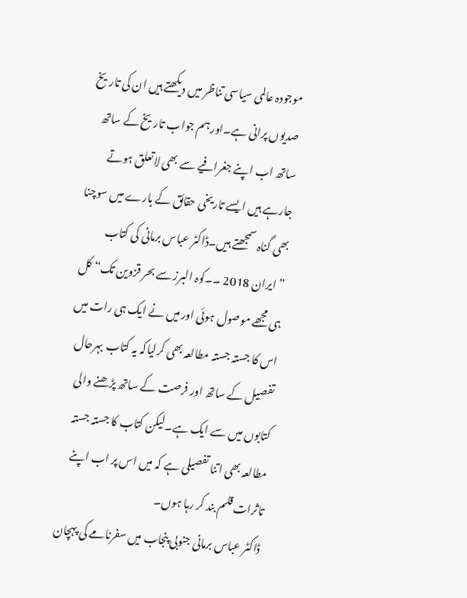موجودہ عالمی سیاسی تناظر میں دیکھتے ہیں ان کی تاریخ صدیوں پرانی ہے۔اور ہم جواب تاریخ کے ساتھ ساتھ اب اپنے جغرافیے سے بھی لاتعلق ہوتے جارہے ہیں ایسے تاریخی حقائق کے بارے میں سوچنا بھی گناہ سمجھتے ہیں۔ڈاکٹر عباس برمانی کی کتاب ”ایران 2018 ۔۔کوہ البرز سے بحر قزوین تک“ کل ہی مجھے موصول ہوئی اور میں نے ایک ہی رات میں اس کا جستہ جستہ مطالعہ بھی کرلیاکہ یہ کتاب بہرحال تفصیل کے ساتھ اور فرصت کے ساتھ پڑھنے والی کتابوں میں سے ایک ہے۔لیکن کتاب کا جستہ جستہ مطالعہ بھی اتنا تفصیلی ہے کہ میں اس پر اب اپنے تاثرات قلم بند کر رہا ہوں۔
ڈاکٹر عباس برمانی جنوبی پنجاب میں سفرنامے کی پہچان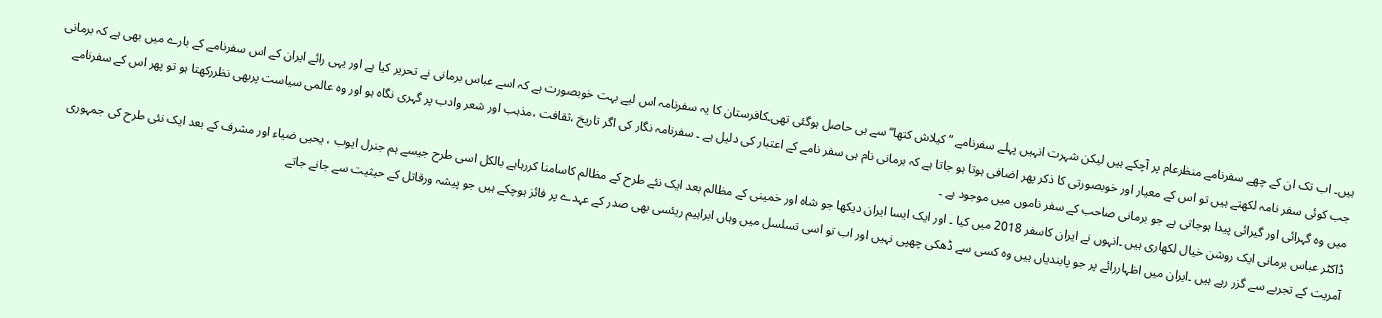ہیں۔ اب تک ان کے چھے سفرنامے منظرعام پر آچکے ہیں لیکن شہرت انہیں پہلے سفرنامے ”کیلاش کتھا“ سے ہی حاصل ہوگئی تھی۔کافرستان کا یہ سفرنامہ اس لیے بہت خوبصورت ہے کہ اسے عباس برمانی نے تحریر کیا ہے اور یہی رائے ایران کے اس سفرنامے کے بارے میں بھی ہے کہ برمانی جب کوئی سفر نامہ لکھتے ہیں تو اس کے معیار اور خوبصورتی کا ذکر پھر اضافی ہوتا ہو جاتا ہے کہ برمانی نام ہی سفر نامے کے اعتبار کی دلیل ہے ۔ سفرنامہ نگار کی اگر تاریخ ،ثقافت ،مذہب اور شعر وادب پر گہری نگاہ ہو اور وہ عالمی سیاست پربھی نظررکھتا ہو تو پھر اس کے سفرنامے میں وہ گہرائی اور گیرائی پیدا ہوجاتی ہے جو برمانی صاحب کے سفر ناموں میں موجود ہے ۔
ڈاکٹر عباس برمانی ایک روشن خیال لکھاری ہیں ۔انہوں نے ایران کاسفر 2018 میں کیا ۔ اور ایک ایسا ایران دیکھا جو شاہ اور خمینی کے مظالم بعد ایک نئے طرح کے مظالم کاسامنا کررہاہے بالکل اسی طرح جیسے ہم جنرل ایوب ، یحیی ضیاء اور مشرف کے بعد ایک نئی طرح کی جمہوری آمریت کے تجربے سے گزر رہے ہیں ۔ایران میں اظہاررائے پر جو پابندیاں ہیں وہ کسی سے ڈھکی چھپی نہیں اور اب تو اسی تسلسل میں وہاں ابراہیم ریئسی بھی صدر کے عہدے پر فائز ہوچکے ہیں جو پیشہ ورقاتل کے حیثیت سے جانے جاتے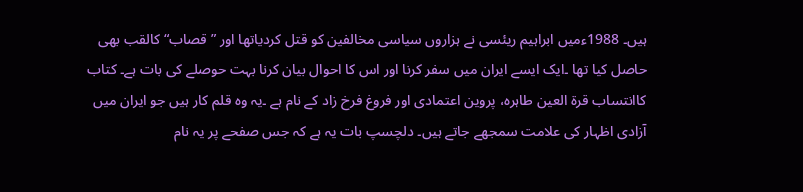ہیں۔ 1988ءمیں ابراہیم ریئسی نے ہزاروں سیاسی مخالفین کو قتل کردیاتھا اور ”قصاب“ کالقب بھی حاصل کیا تھا ۔ایک ایسے ایران میں سفر کرنا اور اس کا احوال بیان کرنا بہت حوصلے کی بات ہے۔ کتاب کاانتساب قرة العین طاہرہ، پروین اعتمادی اور فروغ فرخ زاد کے نام ہے ۔یہ وہ قلم کار ہیں جو ایران میں آزادی اظہار کی علامت سمجھے جاتے ہیں۔ دلچسپ بات یہ ہے کہ جس صفحے پر یہ نام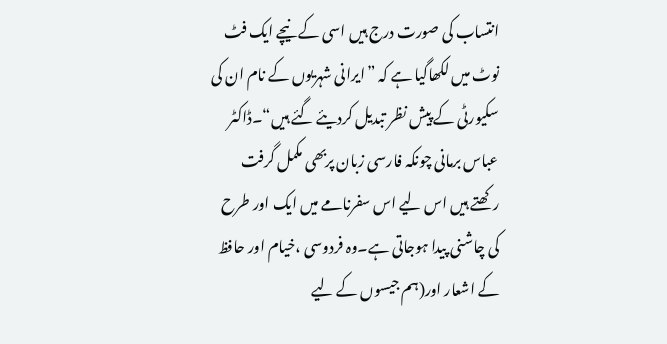انتساب کی صورت درج ہیں اسی کے نیچے ایک فٹ نوٹ میں لکھاگیا ہے کہ ”ایرانی شہریوں کے نام ان کی سکیورٹی کے پیش نظر تبدیل کردیئے گئے ہیں“۔ڈاکٹر عباس برمانی چونکہ فارسی زبان پربھی مکمل گرفت رکھتے ہیں اس لیے اس سفرنامے میں ایک اور طرح کی چاشنی پیدا ہوجاتی ہے۔وہ فردوسی ،خیام اور حافظ کے اشعار اور(ہم جیسوں کے لیے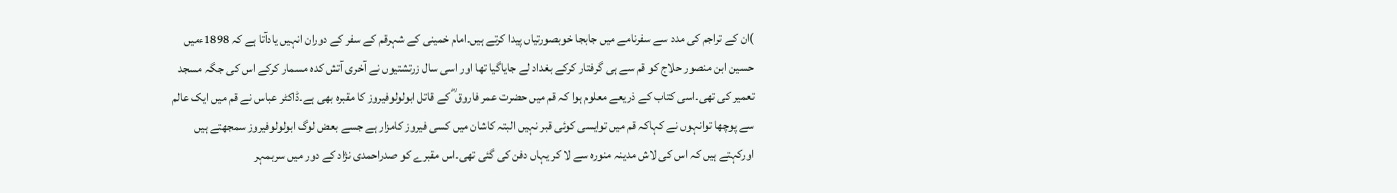)ان کے تراجم کی مدد سے سفرنامے میں جابجا خوبصورتیاں پیدا کرتے ہیں۔امام خمینی کے شہرقم کے سفر کے دوران انہیں یادآتا ہے کہ 1898ءمیں حسین ابن منصور حلاج کو قم سے ہی گرفتار کرکے بغداد لے جایاگیا تھا اور اسی سال زرتشتیوں نے آخری آتش کدہ مسمار کرکے اس کی جگہ مسجد تعمیر کی تھی۔اسی کتاب کے ذریعے معلوم ہوا کہ قم میں حضرت عمر فاروق ؓ کے قاتل ابولولوفیروز کا مقبرہ بھی ہے۔ڈاکٹر عباس نے قم میں ایک عالم سے پوچھا توانہوں نے کہاکہ قم میں توایسی کوئی قبر نہیں البتہ کاشان میں کسی فیروز کامزار ہے جسے بعض لوگ ابولولوفیروز سمجھتے ہیں اورکہتے ہیں کہ اس کی لاش مدینہ منورہ سے لا کر یہاں دفن کی گئی تھی۔اس مقبرے کو صدراحمدی نژاد کے دور میں سربمہر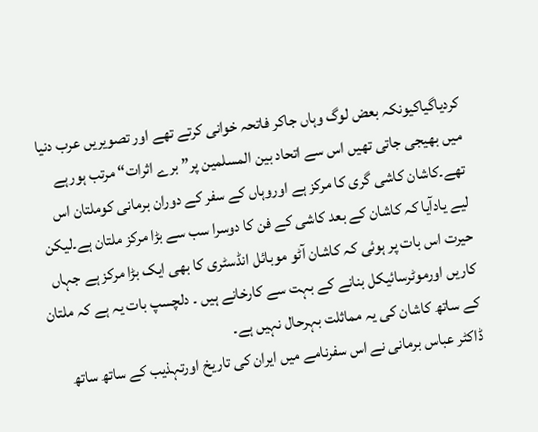کردیاگیاکیونکہ بعض لوگ وہاں جاکر فاتحہ خوانی کرتے تھے اور تصویریں عرب دنیا میں بھیجی جاتی تھیں اس سے اتحاد بین المسلمین پر” برے اثرات“ مرتب ہورہے تھے۔کاشان کاشی گری کا مرکز ہے اوروہاں کے سفر کے دوران برمانی کوملتان اس لیے یادآیا کہ کاشان کے بعد کاشی کے فن کا دوسرا سب سے بڑا مرکز ملتان ہے۔لیکن حیرت اس بات پر ہوئی کہ کاشان آٹو موبائل انڈسٹری کا بھی ایک بڑا مرکز ہے جہاں کاریں اورموٹرسائیکل بنانے کے بہت سے کارخانے ہیں ۔ دلچسپ بات یہ ہے کہ ملتان کے ساتھ کاشان کی یہ مماثلت بہرحال نہیں ہے۔
ڈاکٹر عباس برمانی نے اس سفرنامے میں ایران کی تاریخ اورتہذیب کے ساتھ ساتھ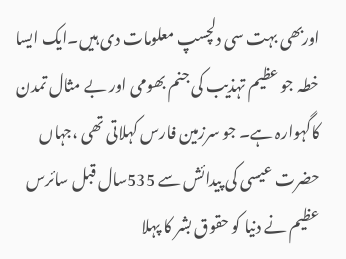اوربھی بہت سی دلچسپ معلومات دی ہیں۔ایک ایسا خطہ جو عظیم تہذیب کی جنم بھومی اور بے مثال تمدن کاگہوارہ ہے۔ جو سرزمین فارس کہلاتی تھی ،جہاں حضرت عیسی کی پیدائش سے 535سال قبل سائرس عظیم نے دنیا کو حقوق بشر کا پہلا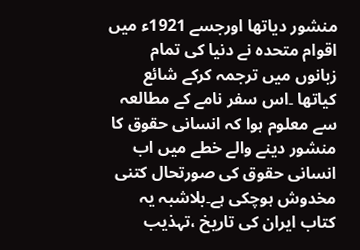منشور دیاتھا اورجسے 1921ء میں اقوام متحدہ نے دنیا کی تمام زبانوں میں ترجمہ کرکے شائع کیاتھا ۔اس سفر نامے کے مطالعہ سے معلوم ہوا کہ انسانی حقوق کا منشور دینے والے خطے میں اب انسانی حقوق کی صورتحال کتنی مخدوش ہوچکی ہے۔بلاشبہ یہ کتاب ایران کی تاریخ ،تہذیب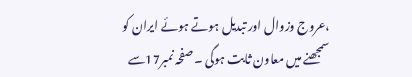،عروج وزوال اور تبدیل ہوتے ہوئے ایران کو سمجھنے میں معاون ثابت ہوگی ۔صفحہ نمبر17سے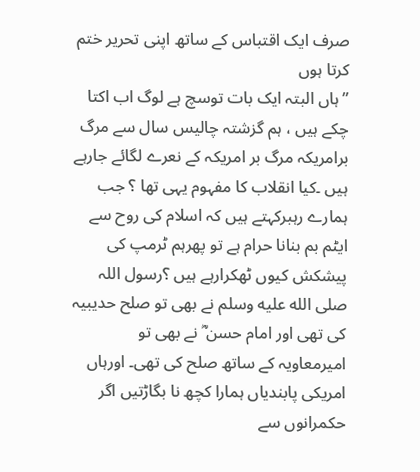صرف ایک اقتباس کے ساتھ اپنی تحریر ختم کرتا ہوں
”ہاں البتہ ایک بات توسچ ہے لوگ اب اکتا چکے ہیں ، ہم گزشتہ چالیس سال سے مرگ برامریکہ مرگ بر امریکہ کے نعرے لگائے جارہے ہیں ۔کیا انقلاب کا مفہوم یہی تھا ؟ جب ہمارے رہبرکہتے ہیں کہ اسلام کی روح سے ایٹم بم بنانا حرام ہے تو پھرہم ٹرمپ کی پیشکش کیوں ٹھکرارہے ہیں ؟رسول اللہ صلى الله عليه وسلم نے بھی تو صلح حدیبیہ کی تھی اور امام حسن ؓ نے بھی تو امیرمعاویہ کے ساتھ صلح کی تھی۔ اورہاں امریکی پابندیاں ہمارا کچھ نا بگاڑتیں اگر حکمرانوں سے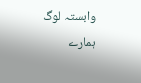وابستہ لوگ ہمارے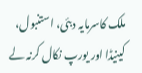ملک کاسرمایہ دبئی، استنبول، کینیڈا اور یورپ نکال کرنہ لے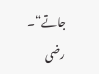جاتے“۔
رضی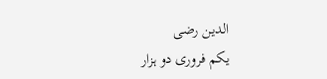الدین رضی
یکم فروری دو ہزار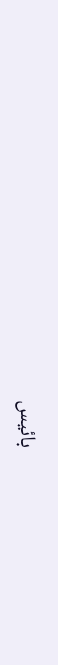بائیس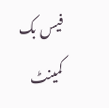فیس بک کمینٹ